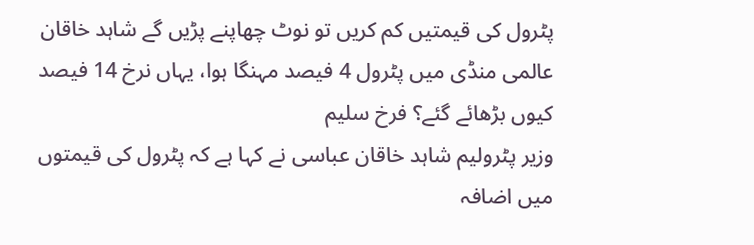پٹرول کی قیمتیں کم کریں تو نوٹ چھاپنے پڑیں گے شاہد خاقان
عالمی منڈی میں پٹرول 4 فیصد مہنگا ہوا، یہاں نرخ 14 فیصد کیوں بڑھائے گئے؟ فرخ سلیم
وزیر پٹرولیم شاہد خاقان عباسی نے کہا ہے کہ پٹرول کی قیمتوں میں اضافہ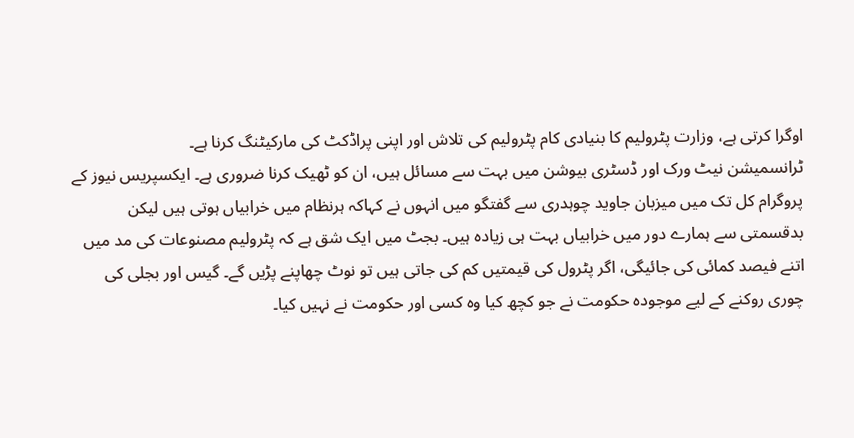اوگرا کرتی ہے، وزارت پٹرولیم کا بنیادی کام پٹرولیم کی تلاش اور اپنی پراڈکٹ کی مارکیٹنگ کرنا ہے۔
ٹرانسمیشن نیٹ ورک اور ڈسٹری بیوشن میں بہت سے مسائل ہیں، ان کو ٹھیک کرنا ضروری ہے۔ ایکسپریس نیوز کے پروگرام کل تک میں میزبان جاوید چوہدری سے گفتگو میں انہوں نے کہاکہ ہرنظام میں خرابیاں ہوتی ہیں لیکن بدقسمتی سے ہمارے دور میں خرابیاں بہت ہی زیادہ ہیں۔ بجٹ میں ایک شق ہے کہ پٹرولیم مصنوعات کی مد میں اتنے فیصد کمائی کی جائیگی، اگر پٹرول کی قیمتیں کم کی جاتی ہیں تو نوٹ چھاپنے پڑیں گے۔ گیس اور بجلی کی چوری روکنے کے لیے موجودہ حکومت نے جو کچھ کیا وہ کسی اور حکومت نے نہیں کیا۔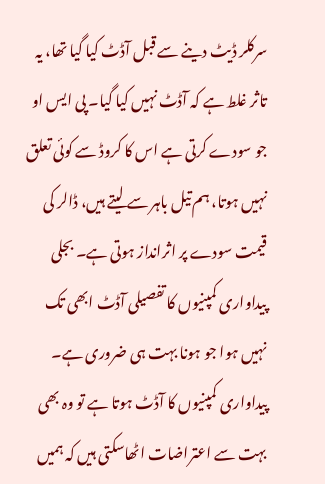سرکلر ڈیٹ دینے سے قبل آڈٹ کیا گیا تھا، یہ تاثر غلط ہے کہ آڈٹ نہیں کیا گیا۔ پی ایس او جو سودے کرتی ہے اس کا کروڈ سے کوئی تعلق نہیں ہوتا، ہم تیل باہر سے لیتے ہیں، ڈالر کی قیمت سودے پر اثرانداز ہوتی ہے۔ بجلی پیداواری کمپنیوں کا تفصیلی آڈٹ ابھی تک نہیں ہوا جو ہونا بہت ہی ضروری ہے۔
پیداواری کمپنیوں کا آڈٹ ہوتا ہے تو وہ بھی بہت سے اعتراضات اٹھاسکتی ہیں کہ ہمیں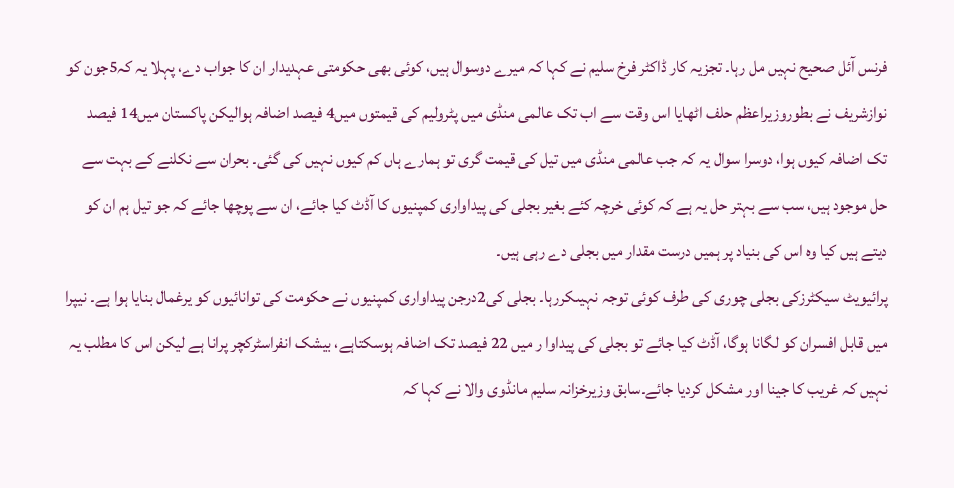فرنس آئل صحیح نہیں مل رہا۔ تجزیہ کار ڈاکٹر فرخ سلیم نے کہا کہ میرے دوسوال ہیں، کوئی بھی حکومتی عہدیدار ان کا جواب دے، پہلا یہ کہ5جون کو نوازشریف نے بطوروزیراعظم حلف اٹھایا اس وقت سے اب تک عالمی منڈی میں پٹرولیم کی قیمتوں میں4 فیصد اضافہ ہوالیکن پاکستان میں14 فیصد تک اضافہ کیوں ہوا، دوسرا سوال یہ کہ جب عالمی منڈی میں تیل کی قیمت گری تو ہمارے ہاں کم کیوں نہیں کی گئی۔ بحران سے نکلنے کے بہت سے حل موجود ہیں، سب سے بہتر حل یہ ہے کہ کوئی خرچہ کئے بغیر بجلی کی پیداواری کمپنیوں کا آڈٹ کیا جائے، ان سے پوچھا جائے کہ جو تیل ہم ان کو دیتے ہیں کیا وہ اس کی بنیاد پر ہمیں درست مقدار میں بجلی دے رہی ہیں۔
پرائیویٹ سیکٹرزکی بجلی چوری کی طرف کوئی توجہ نہیںکررہا۔ بجلی کی2درجن پیداواری کمپنیوں نے حکومت کی توانائیوں کو یرغمال بنایا ہوا ہے۔ نیپرا میں قابل افسران کو لگانا ہوگا، آڈٹ کیا جائے تو بجلی کی پیداوا ر میں 22 فیصد تک اضافہ ہوسکتاہے، بیشک انفراسٹرکچر پرانا ہے لیکن اس کا مطلب یہ نہیں کہ غریب کا جینا اور مشکل کردیا جائے۔سابق وزیرخزانہ سلیم مانڈوی والا نے کہا کہ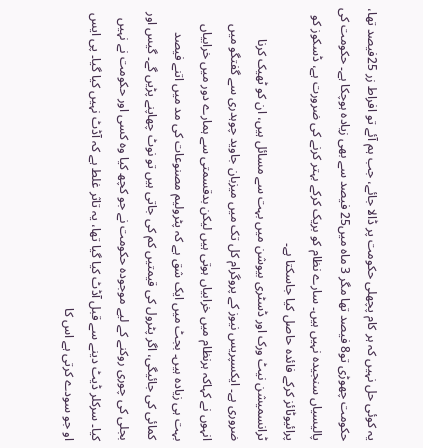یہ کوئی حل نہیں کہ ہر کام پچھلی حکومت پر ڈالا جائے، جب ہم آئے تو افراط زر 25فیصد تھا، حکومت چھوڑی تو8 فیصد تھا مگر 3 ماہ میں25 فیصد سے بھی زیادہ ہوچکا ہے۔ حکومت کی پالیسیاں سنجیدہ نہیں ہیں۔ سارے نظام کو بریک کرکے بہتر کرنے کی ضرورت ہے، ڈسکوز کو پرائیوٹائز کرکے فائدہ حاصل کیا جاسکتا ہے۔
ٹرانسمیشن نیٹ ورک اور ڈسٹری بیوشن میں بہت سے مسائل ہیں، ان کو ٹھیک کرنا ضروری ہے۔ ایکسپریس نیوز کے پروگرام کل تک میں میزبان جاوید چوہدری سے گفتگو میں انہوں نے کہاکہ ہرنظام میں خرابیاں ہوتی ہیں لیکن بدقسمتی سے ہمارے دور میں خرابیاں بہت ہی زیادہ ہیں۔ بجٹ میں ایک شق ہے کہ پٹرولیم مصنوعات کی مد میں اتنے فیصد کمائی کی جائیگی، اگر پٹرول کی قیمتیں کم کی جاتی ہیں تو نوٹ چھاپنے پڑیں گے۔ گیس اور بجلی کی چوری روکنے کے لیے موجودہ حکومت نے جو کچھ کیا وہ کسی اور حکومت نے نہیں کیا۔ سرکلر ڈیٹ دینے سے قبل آڈٹ کیا گیا تھا، یہ تاثر غلط ہے کہ آڈٹ نہیں کیا گیا۔ پی ایس او جو سودے کرتی ہے اس کا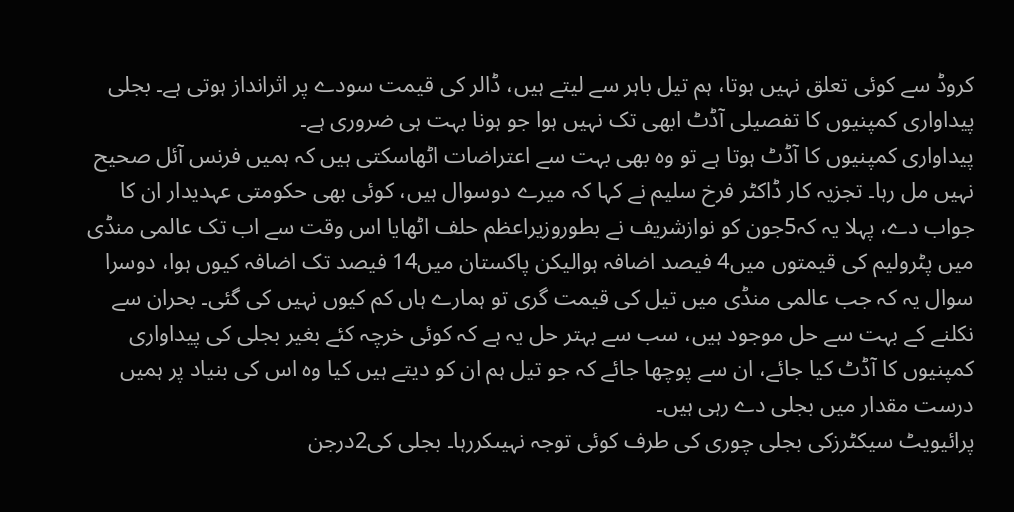کروڈ سے کوئی تعلق نہیں ہوتا، ہم تیل باہر سے لیتے ہیں، ڈالر کی قیمت سودے پر اثرانداز ہوتی ہے۔ بجلی پیداواری کمپنیوں کا تفصیلی آڈٹ ابھی تک نہیں ہوا جو ہونا بہت ہی ضروری ہے۔
پیداواری کمپنیوں کا آڈٹ ہوتا ہے تو وہ بھی بہت سے اعتراضات اٹھاسکتی ہیں کہ ہمیں فرنس آئل صحیح نہیں مل رہا۔ تجزیہ کار ڈاکٹر فرخ سلیم نے کہا کہ میرے دوسوال ہیں، کوئی بھی حکومتی عہدیدار ان کا جواب دے، پہلا یہ کہ5جون کو نوازشریف نے بطوروزیراعظم حلف اٹھایا اس وقت سے اب تک عالمی منڈی میں پٹرولیم کی قیمتوں میں4 فیصد اضافہ ہوالیکن پاکستان میں14 فیصد تک اضافہ کیوں ہوا، دوسرا سوال یہ کہ جب عالمی منڈی میں تیل کی قیمت گری تو ہمارے ہاں کم کیوں نہیں کی گئی۔ بحران سے نکلنے کے بہت سے حل موجود ہیں، سب سے بہتر حل یہ ہے کہ کوئی خرچہ کئے بغیر بجلی کی پیداواری کمپنیوں کا آڈٹ کیا جائے، ان سے پوچھا جائے کہ جو تیل ہم ان کو دیتے ہیں کیا وہ اس کی بنیاد پر ہمیں درست مقدار میں بجلی دے رہی ہیں۔
پرائیویٹ سیکٹرزکی بجلی چوری کی طرف کوئی توجہ نہیںکررہا۔ بجلی کی2درجن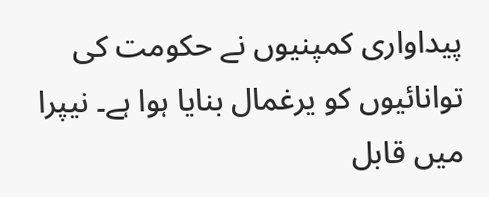پیداواری کمپنیوں نے حکومت کی توانائیوں کو یرغمال بنایا ہوا ہے۔ نیپرا میں قابل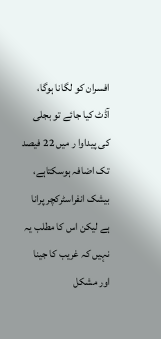افسران کو لگانا ہوگا، آڈٹ کیا جائے تو بجلی کی پیداوا ر میں 22 فیصد تک اضافہ ہوسکتاہے، بیشک انفراسٹرکچر پرانا ہے لیکن اس کا مطلب یہ نہیں کہ غریب کا جینا اور مشکل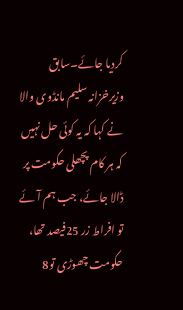کردیا جائے۔سابق وزیرخزانہ سلیم مانڈوی والا نے کہا کہ یہ کوئی حل نہیں کہ ہر کام پچھلی حکومت پر ڈالا جائے، جب ہم آئے تو افراط زر 25فیصد تھا، حکومت چھوڑی تو8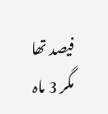فیصد تھا مگر 3 ماہ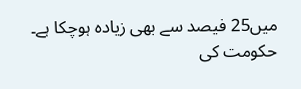میں25 فیصد سے بھی زیادہ ہوچکا ہے۔ حکومت کی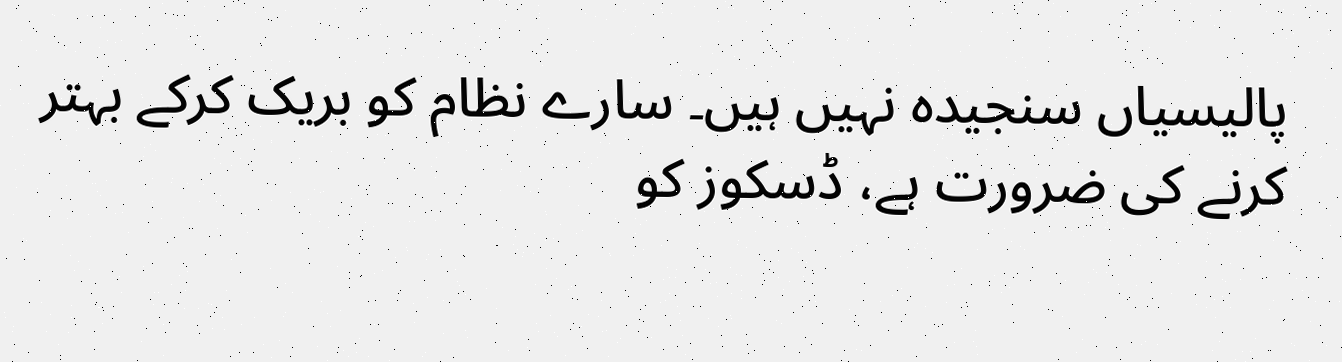پالیسیاں سنجیدہ نہیں ہیں۔ سارے نظام کو بریک کرکے بہتر کرنے کی ضرورت ہے، ڈسکوز کو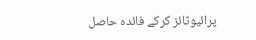پرائیوٹائز کرکے فائدہ حاصل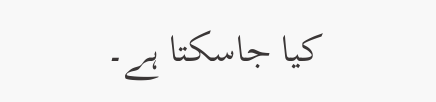کیا جاسکتا ہے۔